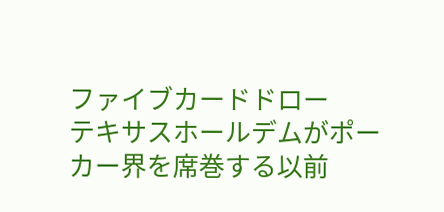ファイブカードドロー
テキサスホールデムがポーカー界を席巻する以前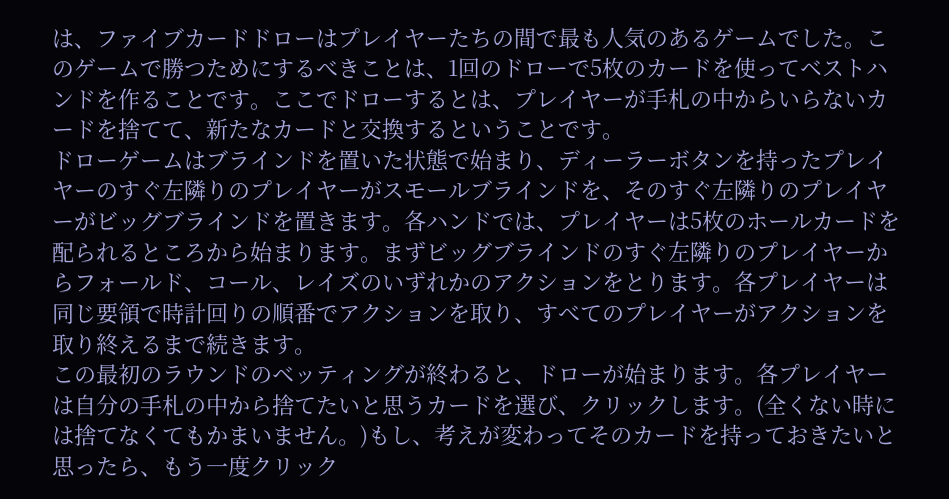は、ファイブカードドローはプレイヤーたちの間で最も人気のあるゲームでした。このゲームで勝つためにするべきことは、1回のドローで5枚のカードを使ってベストハンドを作ることです。ここでドローするとは、プレイヤーが手札の中からいらないカードを捨てて、新たなカードと交換するということです。
ドローゲームはブラインドを置いた状態で始まり、ディーラーボタンを持ったプレイヤーのすぐ左隣りのプレイヤーがスモールブラインドを、そのすぐ左隣りのプレイヤーがビッグブラインドを置きます。各ハンドでは、プレイヤーは5枚のホールカードを配られるところから始まります。まずビッグブラインドのすぐ左隣りのプレイヤーからフォールド、コール、レイズのいずれかのアクションをとります。各プレイヤーは同じ要領で時計回りの順番でアクションを取り、すべてのプレイヤーがアクションを取り終えるまで続きます。
この最初のラウンドのベッティングが終わると、ドローが始まります。各プレイヤーは自分の手札の中から捨てたいと思うカードを選び、クリックします。(全くない時には捨てなくてもかまいません。)もし、考えが変わってそのカードを持っておきたいと思ったら、もう一度クリック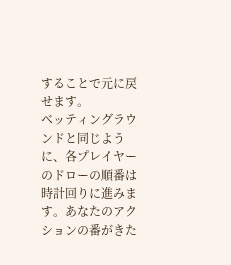することで元に戻せます。
ベッティングラウンドと同じように、各プレイヤーのドローの順番は時計回りに進みます。あなたのアクションの番がきた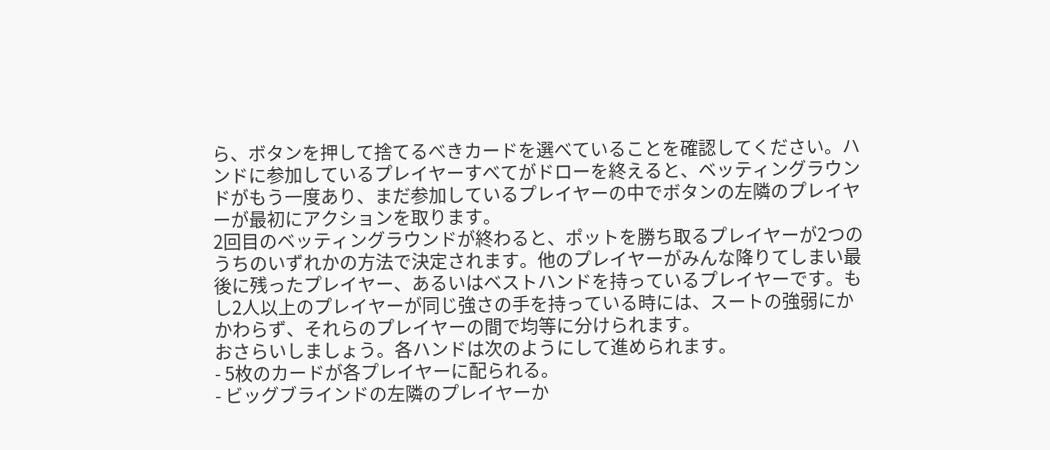ら、ボタンを押して捨てるべきカードを選べていることを確認してください。ハンドに参加しているプレイヤーすべてがドローを終えると、ベッティングラウンドがもう一度あり、まだ参加しているプレイヤーの中でボタンの左隣のプレイヤーが最初にアクションを取ります。
2回目のベッティングラウンドが終わると、ポットを勝ち取るプレイヤーが2つのうちのいずれかの方法で決定されます。他のプレイヤーがみんな降りてしまい最後に残ったプレイヤー、あるいはベストハンドを持っているプレイヤーです。もし2人以上のプレイヤーが同じ強さの手を持っている時には、スートの強弱にかかわらず、それらのプレイヤーの間で均等に分けられます。
おさらいしましょう。各ハンドは次のようにして進められます。
- 5枚のカードが各プレイヤーに配られる。
- ビッグブラインドの左隣のプレイヤーか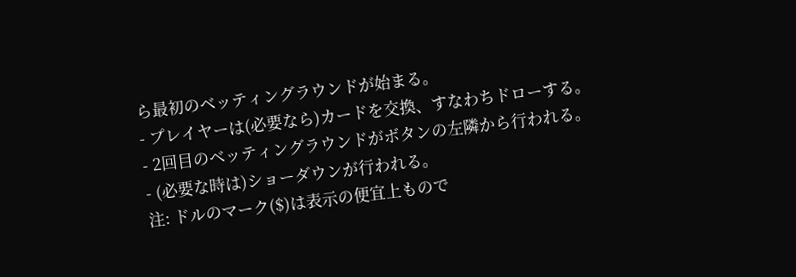ら最初のベッティングラウンドが始まる。
- プレイヤーは(必要なら)カードを交換、すなわちドローする。
- 2回目のベッティングラウンドがボタンの左隣から行われる。
- (必要な時は)ショーダウンが行われる。
注: ドルのマーク($)は表示の便宜上もので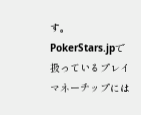す。
PokerStars.jpで扱っているプレイマネーチップには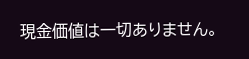現金価値は一切ありません。